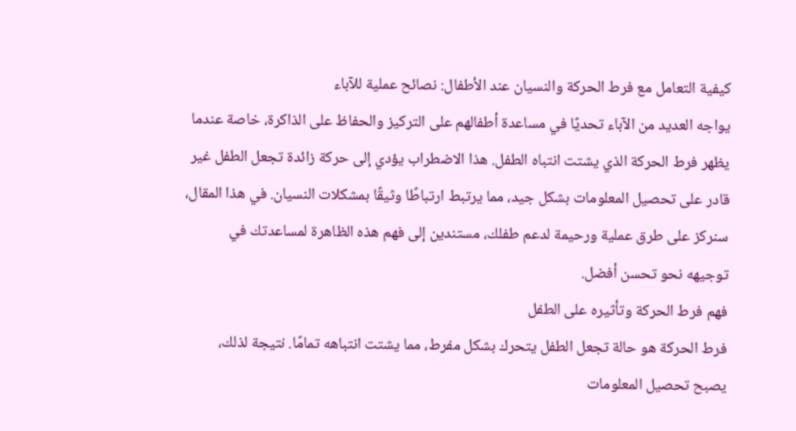كيفية التعامل مع فرط الحركة والنسيان عند الأطفال: نصائح عملية للآباء
يواجه العديد من الآباء تحديًا في مساعدة أطفالهم على التركيز والحفاظ على الذاكرة، خاصة عندما يظهر فرط الحركة الذي يشتت انتباه الطفل. هذا الاضطراب يؤدي إلى حركة زائدة تجعل الطفل غير قادر على تحصيل المعلومات بشكل جيد، مما يرتبط ارتباطًا وثيقًا بمشكلات النسيان. في هذا المقال، سنركز على طرق عملية ورحيمة لدعم طفلك، مستندين إلى فهم هذه الظاهرة لمساعدتك في توجيهه نحو تحسن أفضل.
فهم فرط الحركة وتأثيره على الطفل
فرط الحركة هو حالة تجعل الطفل يتحرك بشكل مفرط، مما يشتت انتباهه تمامًا. نتيجة لذلك، يصبح تحصيل المعلومات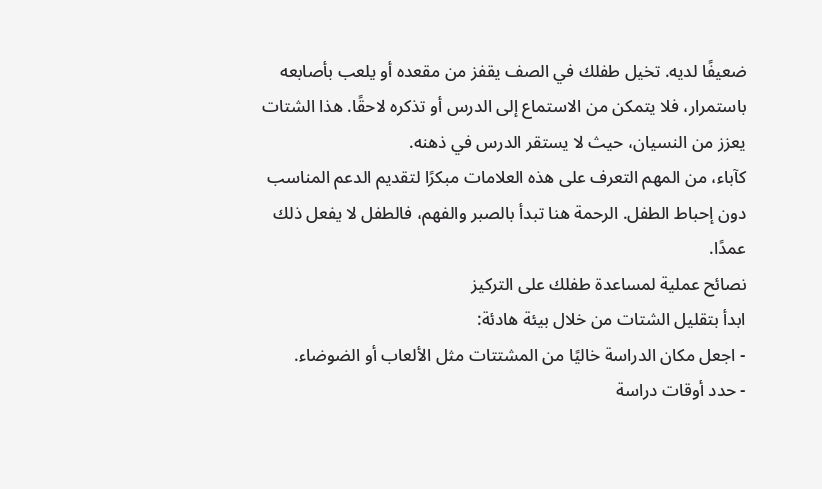ضعيفًا لديه. تخيل طفلك في الصف يقفز من مقعده أو يلعب بأصابعه باستمرار، فلا يتمكن من الاستماع إلى الدرس أو تذكره لاحقًا. هذا الشتات يعزز من النسيان، حيث لا يستقر الدرس في ذهنه.
كآباء، من المهم التعرف على هذه العلامات مبكرًا لتقديم الدعم المناسب دون إحباط الطفل. الرحمة هنا تبدأ بالصبر والفهم، فالطفل لا يفعل ذلك عمدًا.
نصائح عملية لمساعدة طفلك على التركيز
ابدأ بتقليل الشتات من خلال بيئة هادئة:
- اجعل مكان الدراسة خاليًا من المشتتات مثل الألعاب أو الضوضاء.
- حدد أوقات دراسة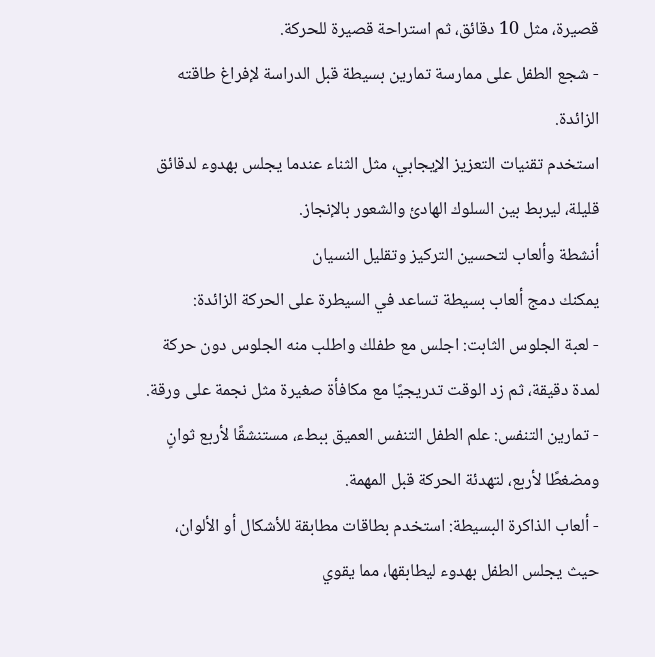قصيرة، مثل 10 دقائق، ثم استراحة قصيرة للحركة.
- شجع الطفل على ممارسة تمارين بسيطة قبل الدراسة لإفراغ طاقته الزائدة.
استخدم تقنيات التعزيز الإيجابي، مثل الثناء عندما يجلس بهدوء لدقائق قليلة، ليربط بين السلوك الهادئ والشعور بالإنجاز.
أنشطة وألعاب لتحسين التركيز وتقليل النسيان
يمكنك دمج ألعاب بسيطة تساعد في السيطرة على الحركة الزائدة:
- لعبة الجلوس الثابت: اجلس مع طفلك واطلب منه الجلوس دون حركة لمدة دقيقة، ثم زد الوقت تدريجيًا مع مكافأة صغيرة مثل نجمة على ورقة.
- تمارين التنفس: علم الطفل التنفس العميق ببطء، مستنشقًا لأربع ثوانٍ ومضغطًا لأربع، لتهدئة الحركة قبل المهمة.
- ألعاب الذاكرة البسيطة: استخدم بطاقات مطابقة للأشكال أو الألوان، حيث يجلس الطفل بهدوء ليطابقها، مما يقوي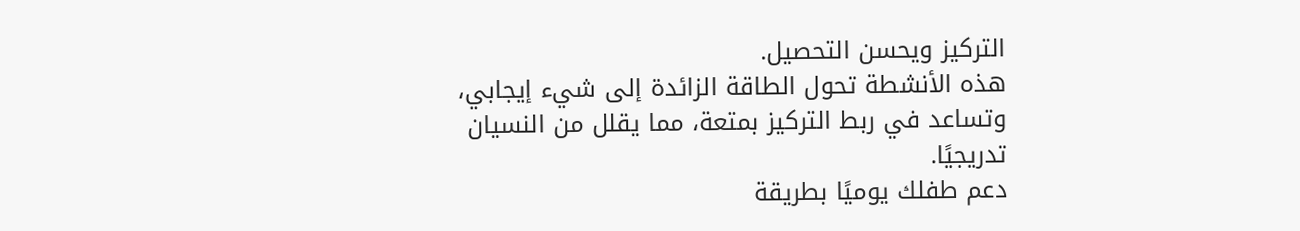التركيز ويحسن التحصيل.
هذه الأنشطة تحول الطاقة الزائدة إلى شيء إيجابي، وتساعد في ربط التركيز بمتعة، مما يقلل من النسيان تدريجيًا.
دعم طفلك يوميًا بطريقة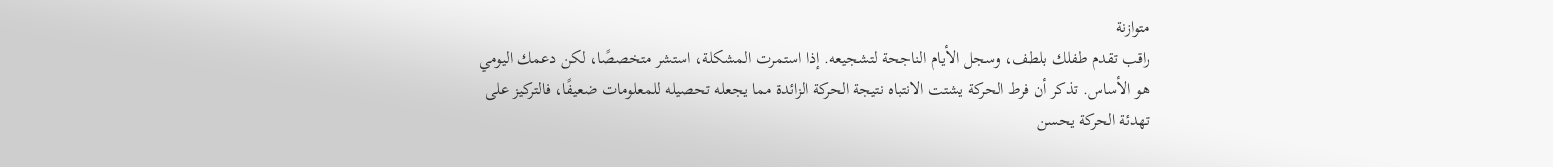متوازنة
راقب تقدم طفلك بلطف، وسجل الأيام الناجحة لتشجيعه. إذا استمرت المشكلة، استشر متخصصًا، لكن دعمك اليومي هو الأساس. تذكر أن فرط الحركة يشتت الانتباه نتيجة الحركة الزائدة مما يجعله تحصيله للمعلومات ضعيفًا، فالتركيز على تهدئة الحركة يحسن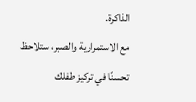الذاكرة.
مع الاستمرارية والصبر، ستلاحظ تحسنًا في تركيز طفلك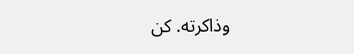وذاكرته. كن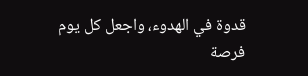قدوة في الهدوء، واجعل كل يوم فرصة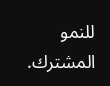للنمو المشترك.